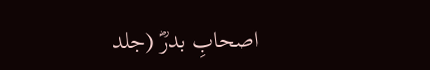اصحابِ بدرؓ (جلد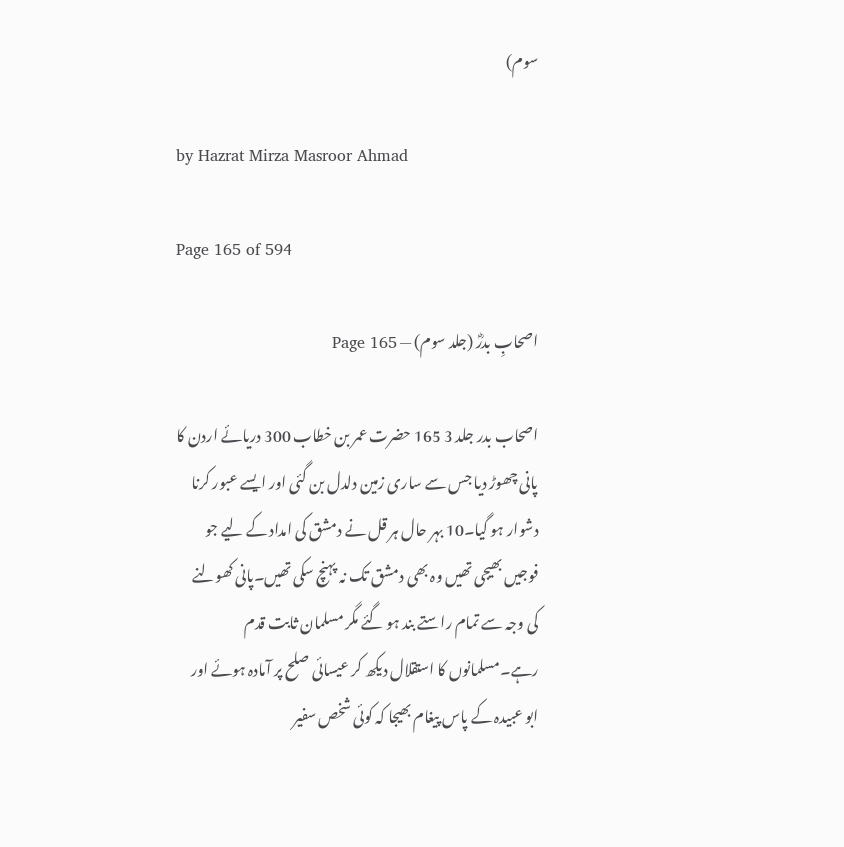سوم)

by Hazrat Mirza Masroor Ahmad

Page 165 of 594

اصحابِ بدرؓ (جلد سوم) — Page 165

اصحاب بدر جلد 3 165 حضرت عمر بن خطاب 300 دریائے اردن کا پانی چھوڑ دیا جس سے ساری زمین دلدل بن گئی اور ایسے عبور کرنا دشوار ہو گیا۔10 بہر حال ہر قل نے دمشق کی امداد کے لیے جو فوجیں بھیجی تھیں وہ بھی دمشق تک نہ پہنچ سکی تھیں۔پانی کھولنے کی وجہ سے تمام راستے بند ہو گئے مگر مسلمان ثابت قدم رہے۔مسلمانوں کا استقلال دیکھ کر عیسائی صلح پر آمادہ ہوئے اور ابو عبیدہ کے پاس پیغام بھیجا کہ کوئی شخص سفیر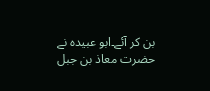بن کر آئے۔ابو عبیدہ نے حضرت معاذ بن جبل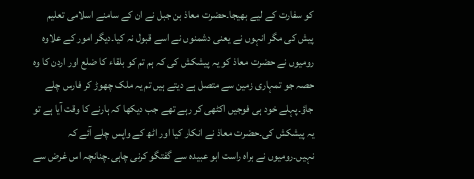کو سفارت کے لیے بھیجا۔حضرت معاذ بن جبل نے ان کے سامنے اسلامی تعلیم پیش کی مگر انہوں نے یعنی دشمنوں نے اسے قبول نہ کیا۔دیگر امور کے علاوہ رومیوں نے حضرت معاذ کو یہ پیشکش کی کہ ہم تم کو بلقاء کا ضلع اور اردن کا وہ حصہ جو تمہاری زمین سے متصل ہے دیتے ہیں تم یہ ملک چھوڑ کر فارس چلے جاؤ۔پہلے خود ہی فوجیں اکٹھی کر رہے تھے جب دیکھا کہ ہارنے کا وقت آیا ہے تو یہ پیشکش کی۔حضرت معاذ نے انکار کیا اور اٹھ کے واپس چلے آئے کہ نہیں۔رومیوں نے براہ راست ابو عبیدہ سے گفتگو کرنی چاہی۔چنانچہ اس غرض سے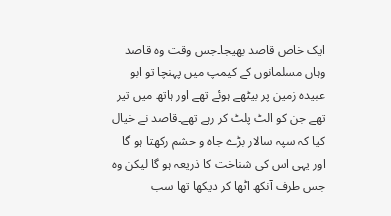ایک خاص قاصد بھیجا۔جس وقت وہ قاصد وہاں مسلمانوں کے کیمپ میں پہنچا تو ابو عبیدہ زمین پر بیٹھے ہوئے تھے اور ہاتھ میں تیر تھے جن کو الٹ پلٹ کر رہے تھے۔قاصد نے خیال کیا کہ سپہ سالار بڑے جاہ و حشم رکھتا ہو گا اور یہی اس کی شناخت کا ذریعہ ہو گا لیکن وہ جس طرف آنکھ اٹھا کر دیکھا تھا سب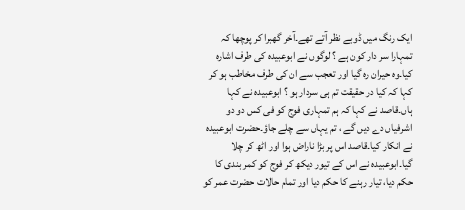ایک رنگ میں ڈوبے نظر آتے تھے۔آخر گھبرا کر پوچھا کہ تمہارا سر دار کون ہے ؟ لوگوں نے ابوعبیدہ کی طرف اشارہ کیا۔وہ حیران رہ گیا اور تعجب سے ان کی طرف مخاطب ہو کر کہا کہ کیا در حقیقت تم ہی سردار ہو ؟ ابوعبیدہ نے کہا ہاں۔قاصد نے کہا کہ ہم تمہاری فوج کو فی کس دو دو اشرفیاں دے دیں گے ، تم یہاں سے چلے جاؤ۔حضرت ابوعبیدہ نے انکار کیا۔قاصد اس پر بڑا ناراض ہوا اور اٹھ کر چلا گیا۔ابوعبیدہ نے اس کے تیور دیکھ کر فوج کو کمر بندی کا حکم دیا، تیار رہنے کا حکم دیا اور تمام حالات حضرت عمر کو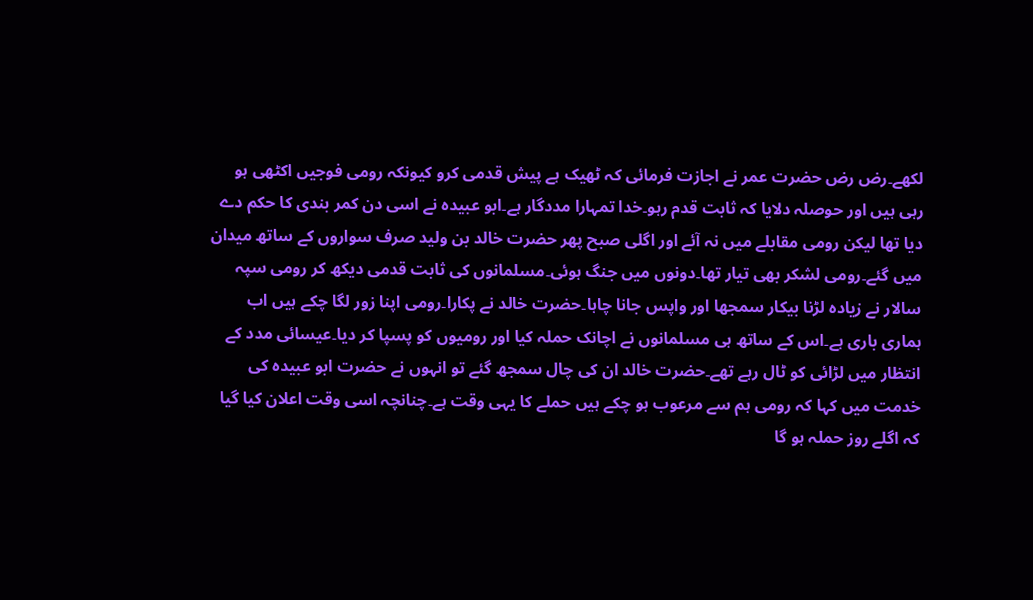لکھے۔رض رض حضرت عمر نے اجازت فرمائی کہ ٹھیک ہے پیش قدمی کرو کیونکہ رومی فوجیں اکٹھی ہو رہی ہیں اور حوصلہ دلایا کہ ثابت قدم رہو۔خدا تمہارا مددگار ہے۔ابو عبیدہ نے اسی دن کمر بندی کا حکم دے دیا تھا لیکن رومی مقابلے میں نہ آئے اور اگلی صبح پھر حضرت خالد بن ولید صرف سواروں کے ساتھ میدان میں گئے۔رومی لشکر بھی تیار تھا۔دونوں میں جنگ ہوئی۔مسلمانوں کی ثابت قدمی دیکھ کر رومی سپہ سالار نے زیادہ لڑنا بیکار سمجھا اور واپس جانا چاہا۔حضرت خالد نے پکارا۔رومی اپنا زور لگا چکے ہیں اب ہماری باری ہے۔اس کے ساتھ ہی مسلمانوں نے اچانک حملہ کیا اور رومیوں کو پسپا کر دیا۔عیسائی مدد کے انتظار میں لڑائی کو ٹال رہے تھے۔حضرت خالد ان کی چال سمجھ گئے تو انہوں نے حضرت ابو عبیدہ کی خدمت میں کہا کہ رومی ہم سے مرعوب ہو چکے ہیں حملے کا یہی وقت ہے۔چنانچہ اسی وقت اعلان کیا گیا کہ اگلے روز حملہ ہو گا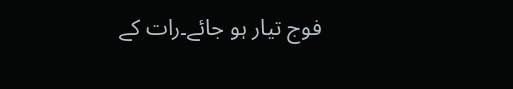فوج تیار ہو جائے۔رات کے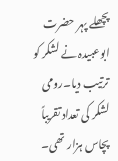پچھلے پہر حضرت ابوعبیدہ نے لشکر کو ترتیب دیا۔رومی لشکر کی تعداد تقریباً پچاس ہزار تھی۔